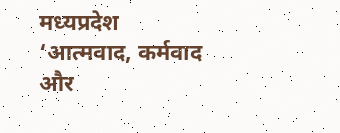मध्यप्रदेश ‘आत्मवाद, कर्मवाद और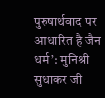पुरुषार्थवाद पर आधारित है जैन धर्म’: मुनिश्री सुधाकर जी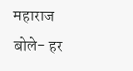महाराज बोले- हर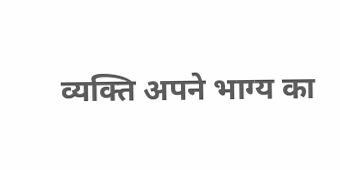व्यक्ति अपने भाग्य का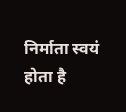निर्माता स्वयं होता है